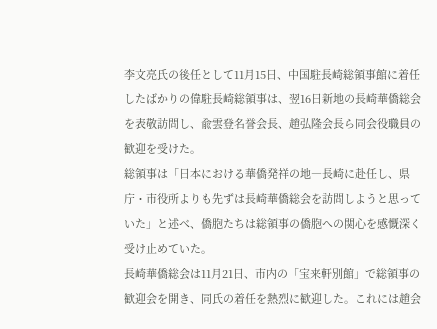李文亮氏の後任として11月15日、中国駐長崎総領事館に着任したばかりの偉駐長崎総領事は、翌16日新地の長崎華僑総会を表敬訪問し、兪雲登名誉会長、趙弘隆会長ら同会役職員の歓迎を受けた。
総領事は「日本における華僑発祥の地―長崎に赴任し、県庁・市役所よりも先ずは長崎華僑総会を訪問しようと思っていた」と述べ、僑胞たちは総領事の僑胞への関心を感慨深く受け止めていた。
長崎華僑総会は11月21日、市内の「宝来軒別館」で総領事の歓迎会を開き、同氏の着任を熱烈に歓迎した。これには趙会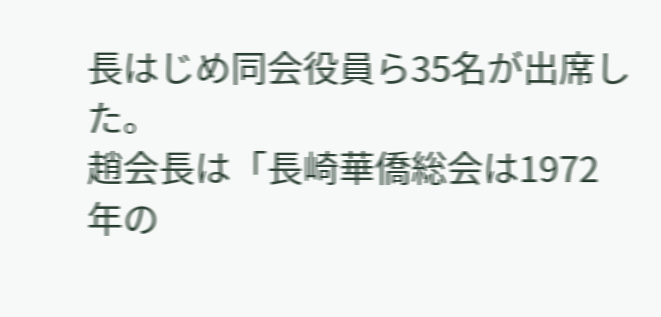長はじめ同会役員ら35名が出席した。
趙会長は「長崎華僑総会は1972年の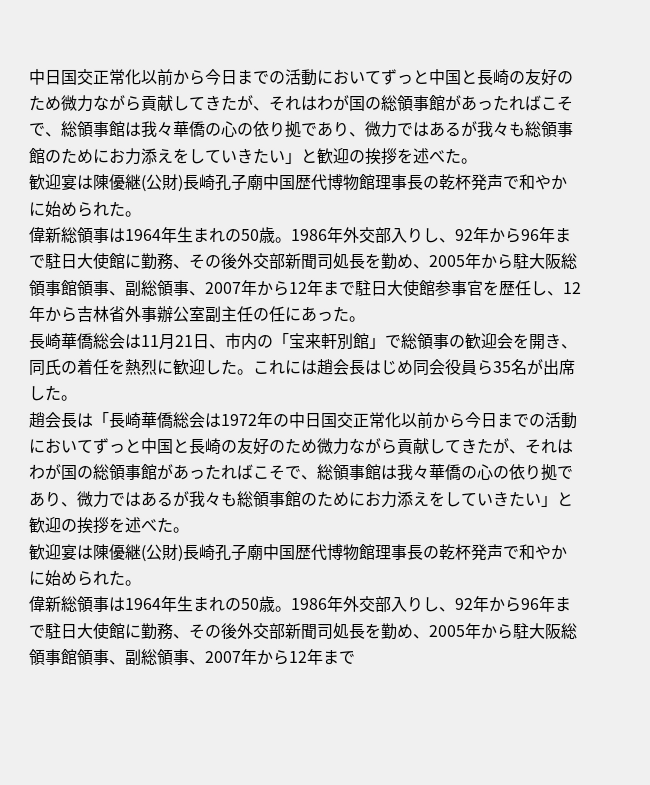中日国交正常化以前から今日までの活動においてずっと中国と長崎の友好のため微力ながら貢献してきたが、それはわが国の総領事館があったればこそで、総領事館は我々華僑の心の依り拠であり、微力ではあるが我々も総領事館のためにお力添えをしていきたい」と歓迎の挨拶を述べた。
歓迎宴は陳優継(公財)長崎孔子廟中国歴代博物館理事長の乾杯発声で和やかに始められた。
偉新総領事は1964年生まれの50歳。1986年外交部入りし、92年から96年まで駐日大使館に勤務、その後外交部新聞司処長を勤め、2005年から駐大阪総領事館領事、副総領事、2007年から12年まで駐日大使館参事官を歴任し、12年から吉林省外事辦公室副主任の任にあった。
長崎華僑総会は11月21日、市内の「宝来軒別館」で総領事の歓迎会を開き、同氏の着任を熱烈に歓迎した。これには趙会長はじめ同会役員ら35名が出席した。
趙会長は「長崎華僑総会は1972年の中日国交正常化以前から今日までの活動においてずっと中国と長崎の友好のため微力ながら貢献してきたが、それはわが国の総領事館があったればこそで、総領事館は我々華僑の心の依り拠であり、微力ではあるが我々も総領事館のためにお力添えをしていきたい」と歓迎の挨拶を述べた。
歓迎宴は陳優継(公財)長崎孔子廟中国歴代博物館理事長の乾杯発声で和やかに始められた。
偉新総領事は1964年生まれの50歳。1986年外交部入りし、92年から96年まで駐日大使館に勤務、その後外交部新聞司処長を勤め、2005年から駐大阪総領事館領事、副総領事、2007年から12年まで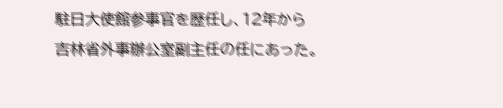駐日大使館参事官を歴任し、12年から吉林省外事辦公室副主任の任にあった。